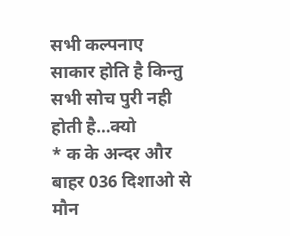सभी कल्पनाए साकार होति है किन्तु सभी सोच पुरी नही होती है…क्यो
* क के अन्दर और बाहर 036 दिशाओ से मौन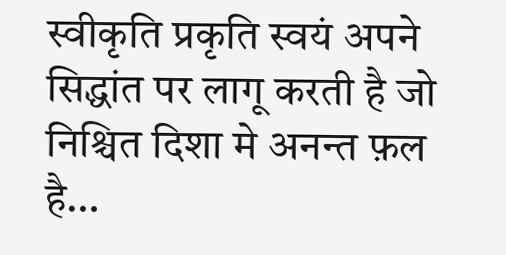स्वीकृति प्रकृति स्वयं अपने सिद्धांत पर लागू करती है जो निश्चित दिशा मे अनन्त फ़ल है…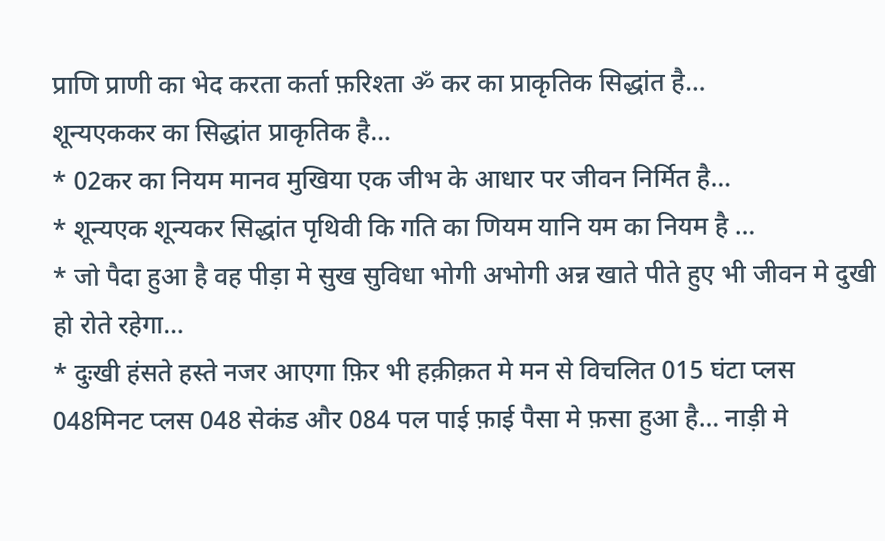प्राणि प्राणी का भेद करता कर्ता फ़रिश्ता ॐ कर का प्राकृतिक सिद्धांत है…
शून्यएककर का सिद्धांत प्राकृतिक है…
* 02कर का नियम मानव मुखिया एक जीभ के आधार पर जीवन निर्मित है…
* शून्यएक शून्यकर सिद्धांत पृथिवी कि गति का णियम यानि यम का नियम है …
* जो पैदा हुआ है वह पीड़ा मे सुख सुविधा भोगी अभोगी अन्न खाते पीते हुए भी जीवन मे दुखी हो रोते रहेगा…
* दुःखी हंसते हस्ते नजर आएगा फ़िर भी हक़ीक़त मे मन से विचलित 015 घंटा प्लस 048मिनट प्लस 048 सेकंड और 084 पल पाई फ़ाई पैसा मे फ़सा हुआ है… नाड़ी मे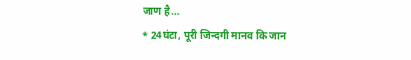जाण है…
* 24घंटा, पूरी जिन्दगी मानव कि जान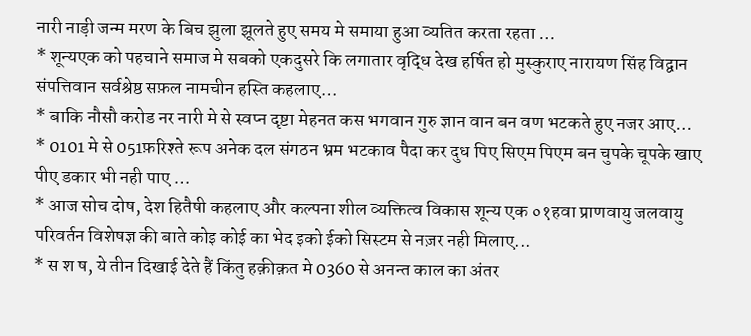नारी नाड़ी जन्म मरण के बिच झुला झूलते हुए समय मे समाया हुआ व्यतित करता रहता …
* शून्यएक को पहचाने समाज मे सबको एकदुसरे कि लगातार वृद्धि देख हर्षित हो मुस्कुराए नारायण सिंह विद्वान संपत्तिवान सर्वश्रेष्ठ सफ़ल नामचीन हस्ति कहलाए…
* बाकि नौसौ करोड नर नारी मे से स्वप्न दृष्टा मेहनत कस भगवान गुरु ज्ञान वान बन वण भटकते हुए नजर आए…
* 0101 मे से 051फ़रिश्ते रूप अनेक दल संगठन भ्रम भटकाव पैदा कर दुध पिए सिएम पिएम बन चुपके चूपके खाए पीए डकार भी नही पाए …
* आज सोच दोष, देश हितैषी कहलाए और कल्पना शील व्यक्तित्व विकास शून्य एक ०१हवा प्राणवायु जलवायु परिवर्तन विशेषज्ञ की बाते कोइ कोई का भेद इको ईको सिस्टम से नज़र नही मिलाए...
* स श ष, ये तीन दिखाई देते हैं किंतु हक़ीक़त मे 0360 से अनन्त काल का अंतर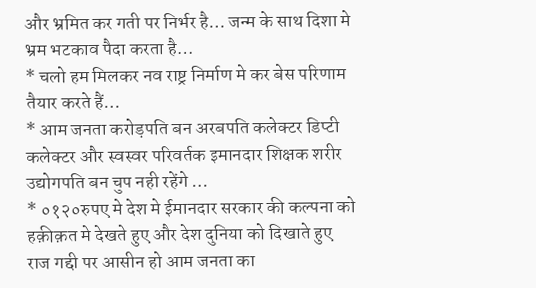और भ्रमित कर गती पर निर्भर है… जन्म के साथ दिशा मे भ्रम भटकाव पैदा करता है…
* चलो हम मिलकर नव राष्ट्र निर्माण मे कर बेस परिणाम तैयार करते हैं…
* आम जनता करोड़पति बन अरबपति कलेक्टर डिप्टी कलेक्टर और स्वस्वर परिवर्तक इमानदार शिक्षक शरीर उद्योगपति बन चुप नही रहेंगे …
* ०१२०रुपए मे देश मे ईमानदार सरकार की कल्पना को हक़ीक़त मे देखते हुए और देश दुनिया को दिखाते हुए राज गद्दी पर आसीन हो आम जनता का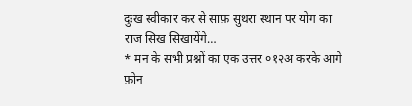दुःख स्वीकार कर से साफ़ सुथरा स्थान पर योग का राज सिख सिखायेंगे…
* मन के सभी प्रश्नों का एक उत्तर ०१२अ करके आगे फ़ोन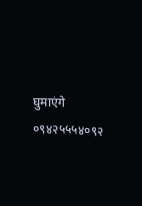घुमाएंगे ०९४२५५५४०९२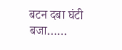बटन दबा घंटी बजा……